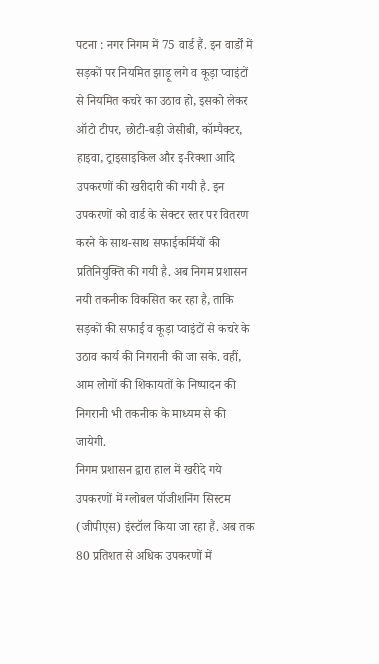पटना : नगर निगम में 75 वार्ड हैं. इन वार्डों में सड़कों पर नियमित झाड़ू लगे व कूड़ा प्वाइंटों से नियमित कचरे का उठाव हो, इसको लेकर ऑटो टीपर, छोटी-बड़ी जेसीबी, कॉम्पैक्टर, हाइवा, ट्राइसाइकिल और इ-रिक्शा आदि उपकरणों की खरीदारी की गयी है. इन उपकरणों को वार्ड के सेक्टर स्तर पर वितरण करने के साथ-साथ सफाईकर्मियों की प्रतिनियुक्ति की गयी है. अब निगम प्रशासन नयी तकनीक विकसित कर रहा है, ताकि सड़कों की सफाई व कूड़ा प्वाइंटों से कचरे के उठाव कार्य की निगरानी की जा सके. वहीं, आम लोगों की शिकायतों के निष्पादन की निगरानी भी तकनीक के माध्यम से की जायेगी.
निगम प्रशासन द्वारा हाल में खरीदे गये उपकरणों में ग्लोबल पॉजीशनिंग सिस्टम (जीपीएस) इंस्टॉल किया जा रहा हैं. अब तक 80 प्रतिशत से अधिक उपकरणों में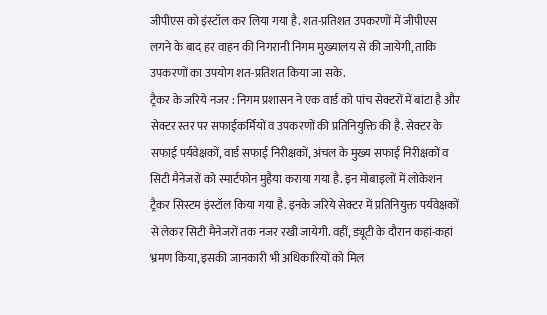जीपीएस को इंस्टॉल कर लिया गया है. शत-प्रतिशत उपकरणों में जीपीएस लगने के बाद हर वाहन की निगरानी निगम मुख्यालय से की जायेगी, ताकि उपकरणों का उपयोग शत-प्रतिशत किया जा सके.
ट्रैकर के जरिये नजर : निगम प्रशासन ने एक वार्ड को पांच सेक्टरों में बांटा है और सेक्टर स्तर पर सफाईकर्मियों व उपकरणों की प्रतिनियुक्ति की है. सेक्टर के सफाई पर्यवेक्षकों, वार्ड सफाई निरीक्षकों, अंचल के मुख्य सफाई निरीक्षकों व सिटी मैनेजरों को स्मार्टफोन मुहैया कराया गया है. इन मोबाइलों में लोकेशन ट्रैकर सिस्टम इंस्टॉल किया गया है. इनके जरिये सेक्टर में प्रतिनियुक्त पर्यवेक्षकों से लेकर सिटी मैनेजरों तक नजर रखी जायेगी. वहीं, ड्यूटी के दौरान कहां-कहां भ्रमण किया, इसकी जानकारी भी अधिकारियों को मिल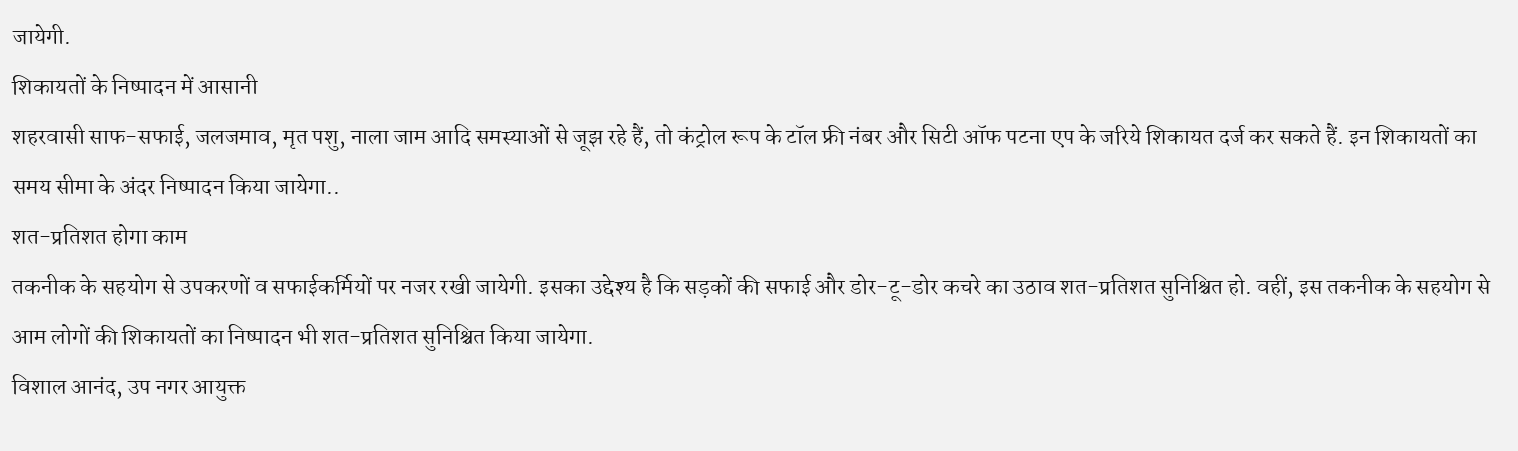जायेगी.
शिकायतों के निष्पादन में आसानी
शहरवासी साफ-सफाई, जलजमाव, मृत पशु, नाला जाम आदि समस्याओं से जूझ रहे हैं, तो कंट्रोल रूप के टॉल फ्री नंबर और सिटी ऑफ पटना एप के जरिये शिकायत दर्ज कर सकते हैं. इन शिकायतों का समय सीमा के अंदर निष्पादन किया जायेगा..
शत-प्रतिशत होगा काम
तकनीक के सहयोग से उपकरणों व सफाईकर्मियों पर नजर रखी जायेगी. इसका उद्देश्य है कि सड़कों की सफाई और डोर-टू-डोर कचरे का उठाव शत-प्रतिशत सुनिश्चित हो. वहीं, इस तकनीक के सहयोग से आम लोगों की शिकायतों का निष्पादन भी शत-प्रतिशत सुनिश्चित किया जायेगा.
विशाल आनंद, उप नगर आयुक्त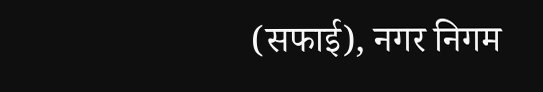(सफाई), नगर निगम